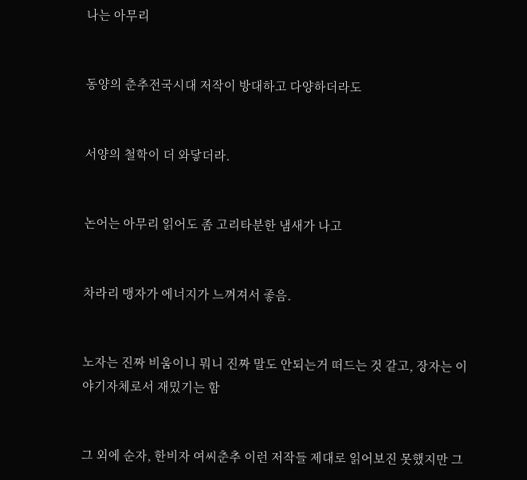나는 아무리


동양의 춘추전국시대 저작이 방대하고 다양하더라도


서양의 철학이 더 와닿더라.


논어는 아무리 읽어도 좀 고리타분한 냄새가 나고


차라리 맹자가 에너지가 느껴져서 좋음.


노자는 진짜 비움이니 뭐니 진짜 말도 안되는거 떠드는 것 같고, 장자는 이야기자체로서 재밌기는 함


그 외에 순자, 한비자 여씨춘추 이런 저작들 제대로 읽어보진 못했지만 그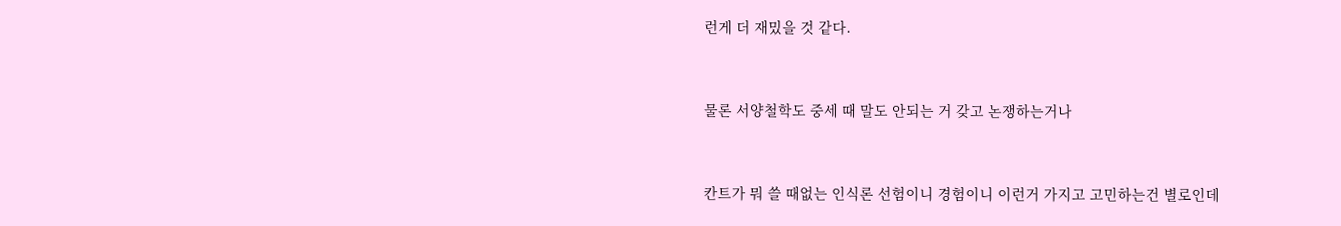런게 더 재밌을 것 같다.


물론 서양철학도 중세 때 말도 안되는 거 갖고 논쟁하는거나


칸트가 뭐 쓸 때없는 인식론 선험이니 경험이니 이런거 가지고 고민하는건 별로인데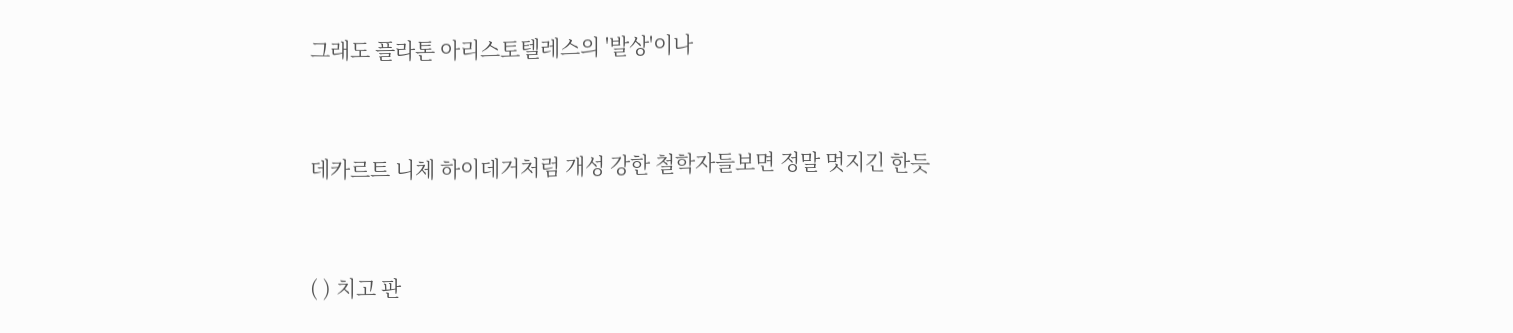그래도 플라톤 아리스토텔레스의 '발상'이나


데카르트 니체 하이데거처럼 개성 강한 철학자들보면 정말 멋지긴 한듯


( ) 치고 판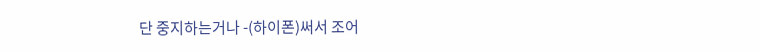단 중지하는거나 -(하이폰)써서 조어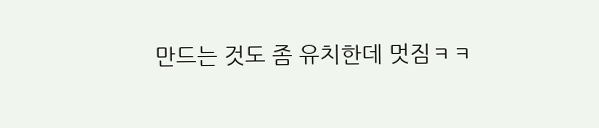만드는 것도 좀 유치한데 멋짐ㅋㅋ